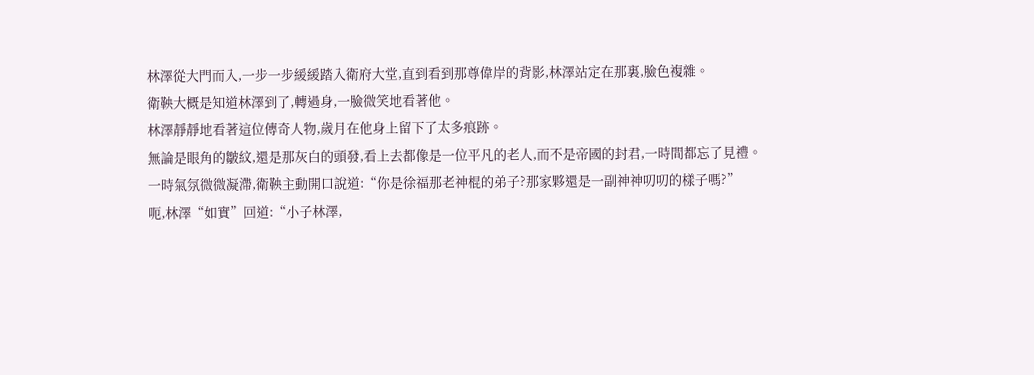林澤從大門而入,一步一步緩緩踏入衛府大堂,直到看到那尊偉岸的背影,林澤站定在那裏,臉色複雜。
衛鞅大概是知道林澤到了,轉過身,一臉微笑地看著他。
林澤靜靜地看著這位傳奇人物,歲月在他身上留下了太多痕跡。
無論是眼角的皺紋,還是那灰白的頭發,看上去都像是一位平凡的老人,而不是帝國的封君,一時間都忘了見禮。
一時氣氛微微凝滯,衛鞅主動開口說道:“你是徐福那老神棍的弟子?那家夥還是一副神神叨叨的樣子嗎?”
呃,林澤“如實”回道:“小子林澤,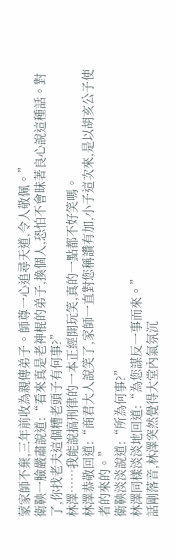蒙家師不棄,三年前收為親傳弟子。師尊一心追尋天道,令人敬佩。”
衛鞅一臉嚴肅說道:“看來真是老神棍的弟子,換個人,恐怕不會昧著良心說這種話。對了,你找老夫這個糟老頭子有何事?”
林澤……我能說搞刑律的一本正經開玩笑,真的一點都不好笑嗎。
林澤恭敬回道:“商君大人說笑了,家師一直對您稱讚有加,小子這次來,是以胡亥公子使者的來的。”
衛鞅淡淡說道:“所為何事?”
林澤同樣淡淡地回道:“為您謀反一事而來。”
話剛落音,林澤突然覺得大堂內氣氛沉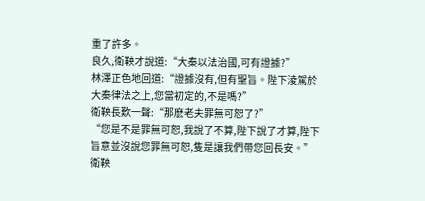重了許多。
良久,衛鞅才說道:“大秦以法治國,可有證據?”
林澤正色地回道:“證據沒有,但有聖旨。陛下淩駕於大秦律法之上,您當初定的,不是嗎?”
衛鞅長歎一聲:“那麽老夫罪無可恕了?”
“您是不是罪無可恕,我說了不算,陛下說了才算,陛下旨意並沒說您罪無可恕,隻是讓我們帶您回長安。”
衛鞅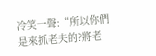冷笑一聲:“所以你們是來抓老夫的?將老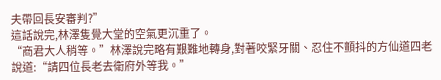夫帶回長安審判?”
這話說完,林澤隻覺大堂的空氣更沉重了。
“商君大人稍等。”林澤說完略有艱難地轉身,對著咬緊牙關、忍住不顫抖的方仙道四老說道:“請四位長老去衛府外等我。”